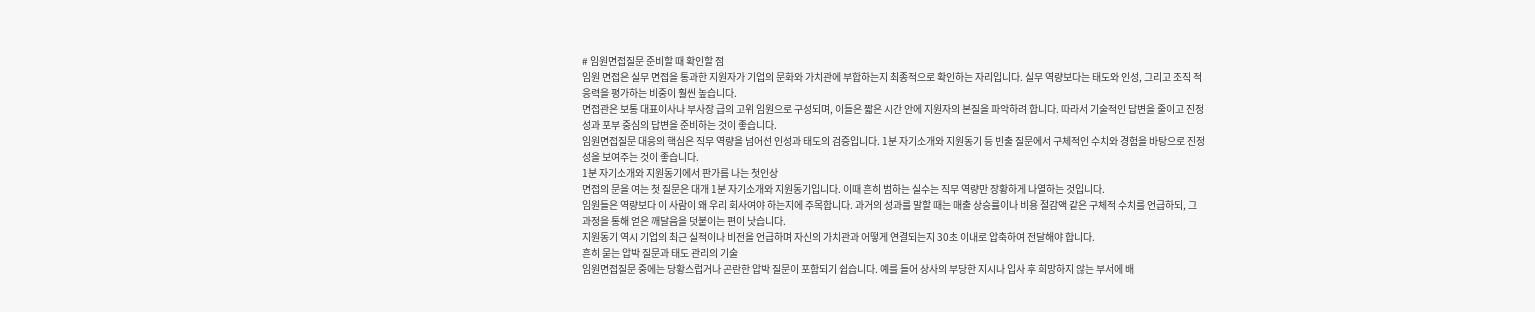# 임원면접질문 준비할 때 확인할 점
임원 면접은 실무 면접을 통과한 지원자가 기업의 문화와 가치관에 부합하는지 최종적으로 확인하는 자리입니다. 실무 역량보다는 태도와 인성, 그리고 조직 적응력을 평가하는 비중이 훨씬 높습니다.
면접관은 보통 대표이사나 부사장 급의 고위 임원으로 구성되며, 이들은 짧은 시간 안에 지원자의 본질을 파악하려 합니다. 따라서 기술적인 답변을 줄이고 진정성과 포부 중심의 답변을 준비하는 것이 좋습니다.
임원면접질문 대응의 핵심은 직무 역량을 넘어선 인성과 태도의 검증입니다. 1분 자기소개와 지원동기 등 빈출 질문에서 구체적인 수치와 경험을 바탕으로 진정성을 보여주는 것이 좋습니다.
1분 자기소개와 지원동기에서 판가름 나는 첫인상
면접의 문을 여는 첫 질문은 대개 1분 자기소개와 지원동기입니다. 이때 흔히 범하는 실수는 직무 역량만 장황하게 나열하는 것입니다.
임원들은 역량보다 이 사람이 왜 우리 회사여야 하는지에 주목합니다. 과거의 성과를 말할 때는 매출 상승률이나 비용 절감액 같은 구체적 수치를 언급하되, 그 과정을 통해 얻은 깨달음을 덧붙이는 편이 낫습니다.
지원동기 역시 기업의 최근 실적이나 비전을 언급하며 자신의 가치관과 어떻게 연결되는지 30초 이내로 압축하여 전달해야 합니다.
흔히 묻는 압박 질문과 태도 관리의 기술
임원면접질문 중에는 당황스럽거나 곤란한 압박 질문이 포함되기 쉽습니다. 예를 들어 상사의 부당한 지시나 입사 후 희망하지 않는 부서에 배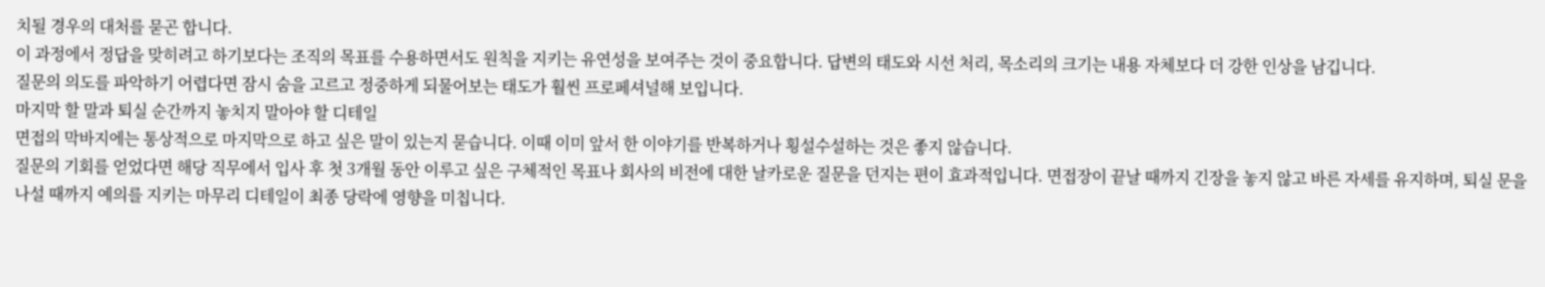치될 경우의 대처를 묻곤 합니다.
이 과정에서 정답을 맞히려고 하기보다는 조직의 목표를 수용하면서도 원칙을 지키는 유연성을 보여주는 것이 중요합니다. 답변의 태도와 시선 처리, 목소리의 크기는 내용 자체보다 더 강한 인상을 남깁니다.
질문의 의도를 파악하기 어렵다면 잠시 숨을 고르고 정중하게 되물어보는 태도가 훨씬 프로페셔널해 보입니다.
마지막 할 말과 퇴실 순간까지 놓치지 말아야 할 디테일
면접의 막바지에는 통상적으로 마지막으로 하고 싶은 말이 있는지 묻습니다. 이때 이미 앞서 한 이야기를 반복하거나 횡설수설하는 것은 좋지 않습니다.
질문의 기회를 얻었다면 해당 직무에서 입사 후 첫 3개월 동안 이루고 싶은 구체적인 목표나 회사의 비전에 대한 날카로운 질문을 던지는 편이 효과적입니다. 면접장이 끝날 때까지 긴장을 놓지 않고 바른 자세를 유지하며, 퇴실 문을 나설 때까지 예의를 지키는 마무리 디테일이 최종 당락에 영향을 미칩니다.